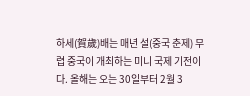하세(賀歲)배는 매년 설(중국 춘제) 무렵 중국이 개최하는 미니 국제 기전이다. 올해는 오는 30일부터 2월 3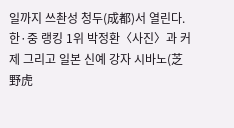일까지 쓰촨성 청두(成都)서 열린다. 한·중 랭킹 1위 박정환〈사진〉과 커제 그리고 일본 신예 강자 시바노(芝野虎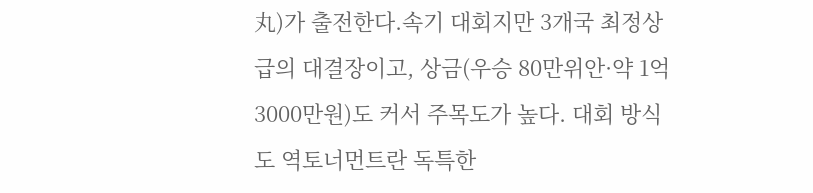丸)가 출전한다.속기 대회지만 3개국 최정상급의 대결장이고, 상금(우승 80만위안·약 1억3000만원)도 커서 주목도가 높다. 대회 방식도 역토너먼트란 독특한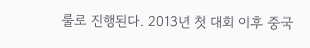룰로 진행된다. 2013년 첫 대회 이후 중국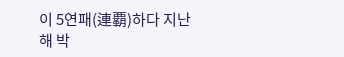이 5연패(連覇)하다 지난해 박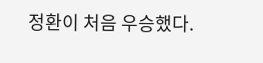정환이 처음 우승했다.